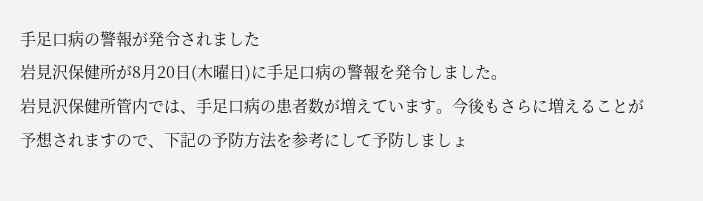手足口病の警報が発令されました
岩見沢保健所が8月20日(木曜日)に手足口病の警報を発令しました。
岩見沢保健所管内では、手足口病の患者数が増えています。今後もさらに増えることが予想されますので、下記の予防方法を参考にして予防しましょ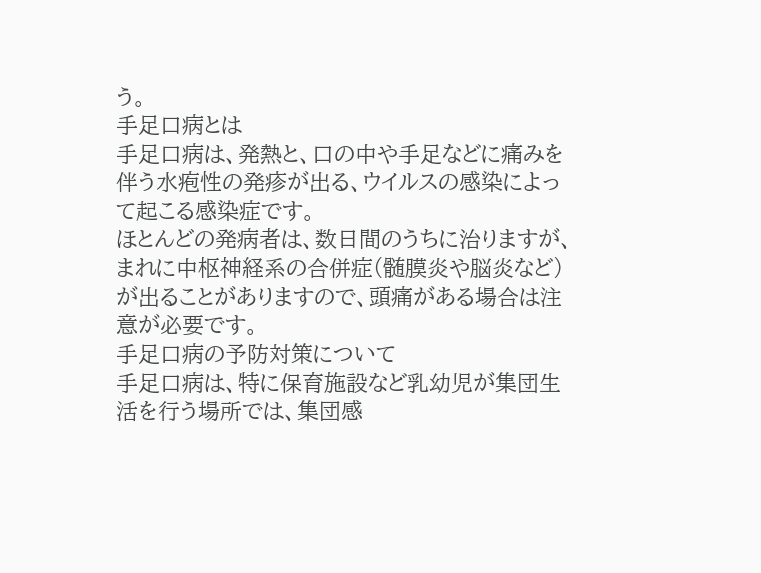う。
手足口病とは
手足口病は、発熱と、口の中や手足などに痛みを伴う水疱性の発疹が出る、ウイルスの感染によって起こる感染症です。
ほとんどの発病者は、数日間のうちに治りますが、まれに中枢神経系の合併症(髄膜炎や脳炎など)が出ることがありますので、頭痛がある場合は注意が必要です。
手足口病の予防対策について
手足口病は、特に保育施設など乳幼児が集団生活を行う場所では、集団感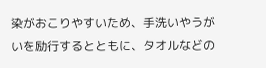染がおこりやすいため、手洗いやうがいを励行するとともに、タオルなどの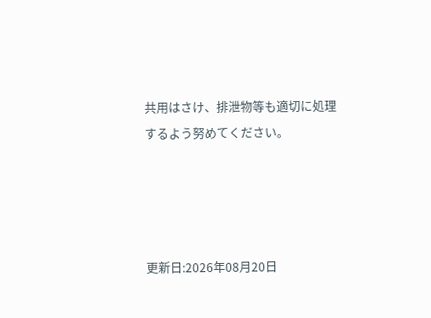共用はさけ、排泄物等も適切に処理するよう努めてください。




更新日:2026年08月20日